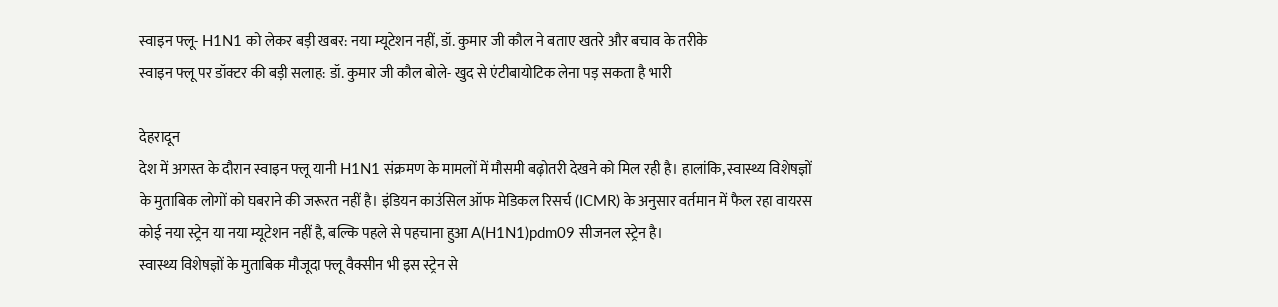स्वाइन फ्लू- H1N1 को लेकर बड़ी खबर: नया म्यूटेशन नहीं, डॉ. कुमार जी कौल ने बताए खतरे और बचाव के तरीके
स्वाइन फ्लू पर डॉक्टर की बड़ी सलाह: डॉ. कुमार जी कौल बोले- खुद से एंटीबायोटिक लेना पड़ सकता है भारी

देहरादून
देश में अगस्त के दौरान स्वाइन फ्लू यानी H1N1 संक्रमण के मामलों में मौसमी बढ़ोतरी देखने को मिल रही है। हालांकि, स्वास्थ्य विशेषज्ञों के मुताबिक लोगों को घबराने की जरूरत नहीं है। इंडियन काउंसिल ऑफ मेडिकल रिसर्च (ICMR) के अनुसार वर्तमान में फैल रहा वायरस कोई नया स्ट्रेन या नया म्यूटेशन नहीं है, बल्कि पहले से पहचाना हुआ A(H1N1)pdm09 सीजनल स्ट्रेन है।
स्वास्थ्य विशेषज्ञों के मुताबिक मौजूदा फ्लू वैक्सीन भी इस स्ट्रेन से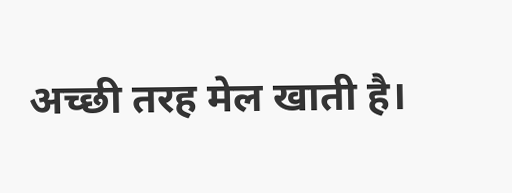अच्छी तरह मेल खाती है।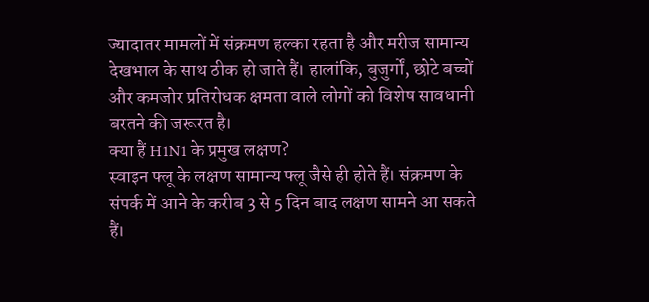ज्यादातर मामलों में संक्रमण हल्का रहता है और मरीज सामान्य देखभाल के साथ ठीक हो जाते हैं। हालांकि, बुजुर्गों, छोटे बच्चों और कमजोर प्रतिरोधक क्षमता वाले लोगों को विशेष सावधानी बरतने की जरूरत है।
क्या हैं H1N1 के प्रमुख लक्षण?
स्वाइन फ्लू के लक्षण सामान्य फ्लू जैसे ही होते हैं। संक्रमण के संपर्क में आने के करीब 3 से 5 दिन बाद लक्षण सामने आ सकते हैं।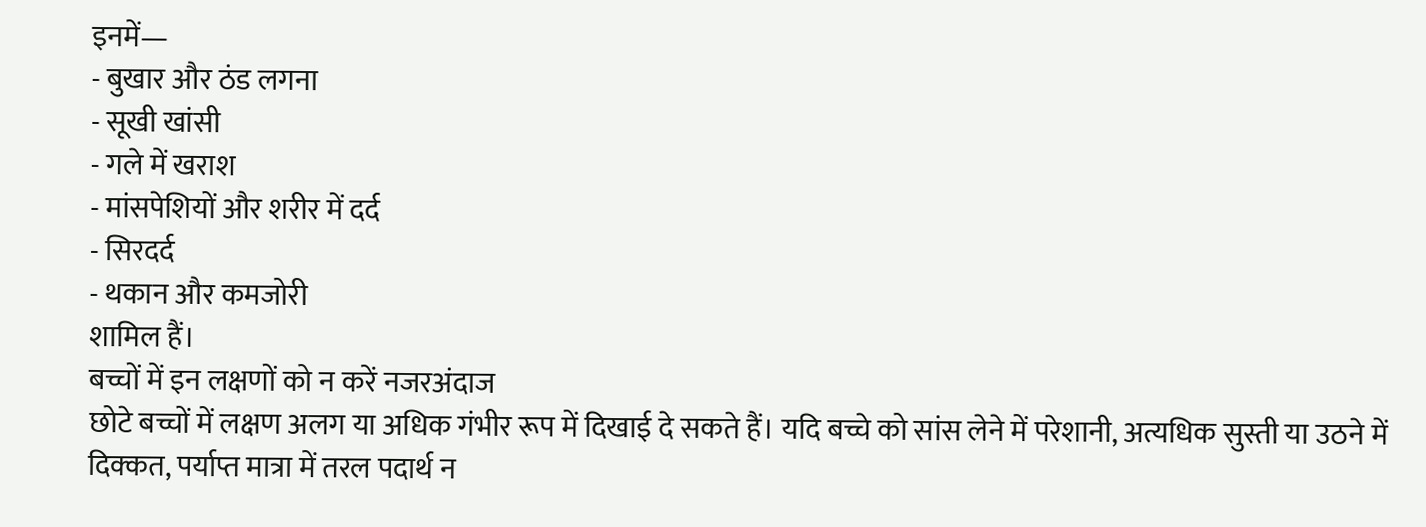इनमें—
- बुखार और ठंड लगना
- सूखी खांसी
- गले में खराश
- मांसपेशियों और शरीर में दर्द
- सिरदर्द
- थकान और कमजोरी
शामिल हैं।
बच्चों में इन लक्षणों को न करें नजरअंदाज
छोटे बच्चों में लक्षण अलग या अधिक गंभीर रूप में दिखाई दे सकते हैं। यदि बच्चे को सांस लेने में परेशानी, अत्यधिक सुस्ती या उठने में दिक्कत, पर्याप्त मात्रा में तरल पदार्थ न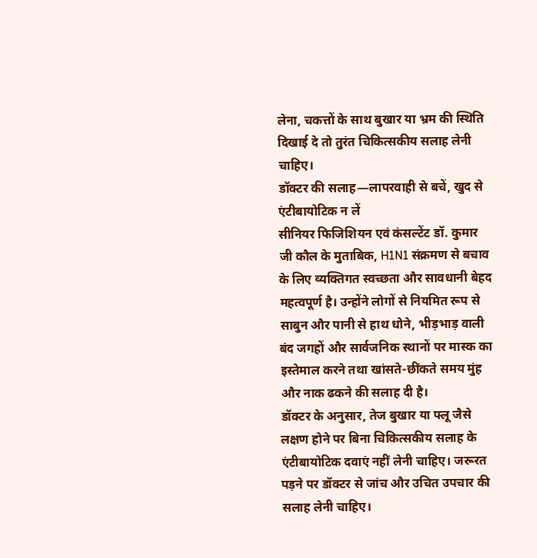लेना, चकत्तों के साथ बुखार या भ्रम की स्थिति दिखाई दे तो तुरंत चिकित्सकीय सलाह लेनी चाहिए।
डॉक्टर की सलाह—लापरवाही से बचें, खुद से एंटीबायोटिक न लें
सीनियर फिजिशियन एवं कंसल्टेंट डॉ. कुमार जी कौल के मुताबिक, H1N1 संक्रमण से बचाव के लिए व्यक्तिगत स्वच्छता और सावधानी बेहद महत्वपूर्ण है। उन्होंने लोगों से नियमित रूप से साबुन और पानी से हाथ धोने, भीड़भाड़ वाली बंद जगहों और सार्वजनिक स्थानों पर मास्क का इस्तेमाल करने तथा खांसते-छींकते समय मुंह और नाक ढकने की सलाह दी है।
डॉक्टर के अनुसार, तेज बुखार या फ्लू जैसे लक्षण होने पर बिना चिकित्सकीय सलाह के एंटीबायोटिक दवाएं नहीं लेनी चाहिए। जरूरत पड़ने पर डॉक्टर से जांच और उचित उपचार की सलाह लेनी चाहिए।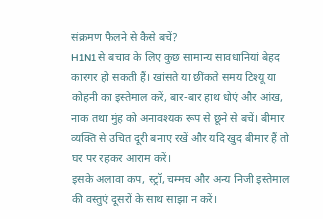संक्रमण फैलने से कैसे बचें?
H1N1 से बचाव के लिए कुछ सामान्य सावधानियां बेहद कारगर हो सकती हैं। खांसते या छींकते समय टिश्यू या कोहनी का इस्तेमाल करें, बार-बार हाथ धोएं और आंख, नाक तथा मुंह को अनावश्यक रूप से छूने से बचें। बीमार व्यक्ति से उचित दूरी बनाए रखें और यदि खुद बीमार हैं तो घर पर रहकर आराम करें।
इसके अलावा कप, स्ट्रॉ, चम्मच और अन्य निजी इस्तेमाल की वस्तुएं दूसरों के साथ साझा न करें।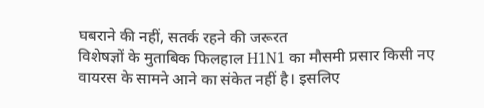घबराने की नहीं, सतर्क रहने की जरूरत
विशेषज्ञों के मुताबिक फिलहाल H1N1 का मौसमी प्रसार किसी नए वायरस के सामने आने का संकेत नहीं है। इसलिए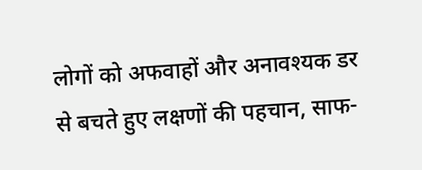लोगों को अफवाहों और अनावश्यक डर से बचते हुए लक्षणों की पहचान, साफ-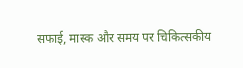सफाई, मास्क और समय पर चिकित्सकीय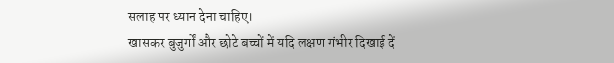सलाह पर ध्यान देना चाहिए।
खासकर बुजुर्गों और छोटे बच्चों में यदि लक्षण गंभीर दिखाई दें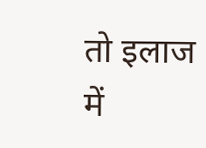तो इलाज में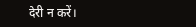देरी न करें।